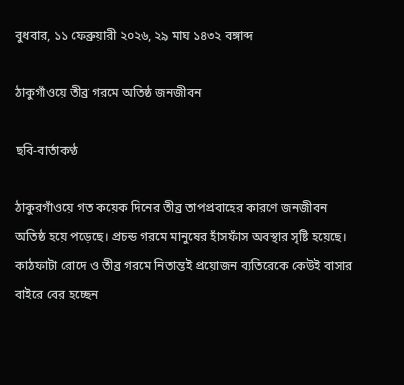বুধবার, ১১ ফেব্রুয়ারী ২০২৬, ২৯ মাঘ ১৪৩২ বঙ্গাব্দ

ঠাকুগাঁওয়ে তীব্র গরমে অতিষ্ঠ জনজীবন

ছবি-বার্তাকণ্ঠ

ঠাকুরগাঁওয়ে গত কয়েক দিনের তীব্র তাপপ্রবাহের কারণে জনজীবন অতিষ্ঠ হয়ে পড়েছে। প্রচন্ড গরমে মানুষের হাঁসফাঁস অবস্থার সৃষ্টি হয়েছে। কাঠফাটা রোদে ও তীব্র গরমে নিতান্তই প্রয়োজন ব্যতিরেকে কেউই বাসার বাইরে বের হচ্ছেন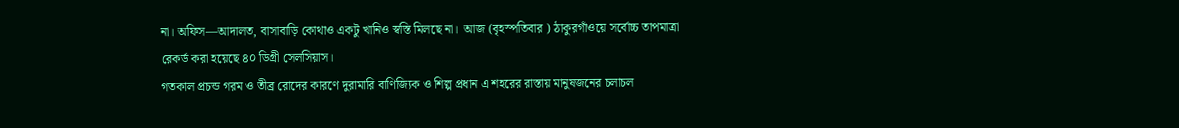না। অফিস—আদালত, বাসাবাড়ি কোথাও একটু খানিও স্বস্তি মিলছে না।  আজ (বৃহস্পতিবার ) ঠাকুরগাঁওয়ে সর্বোচ্চ তাপমাত্রা রেকর্ড করা হয়েছে ৪০ ডিগ্রী সেলসিয়াস।
গতকাল প্রচন্ড গরম ও তীব্র রোদের কারণে দুরামারি বাণিজ্যিক ও শিল্প প্রধান এ শহরের রাস্তায় মানুষজনের চলাচল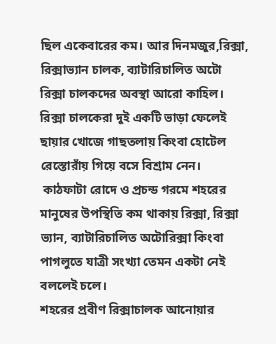ছিল একেবারের কম। আর দিনমজুর,রিক্সা, রিক্সাভ্যান চালক, ব্যাটারিচালিত অটো রিক্সা চালকদের অবস্থা আরো কাহিল। রিক্সা চালকেরা দুই একটি ভাড়া ফেলেই ছায়ার খোজে গাছতলায় কিংবা হোটেল রেস্তোরাঁয় গিয়ে বসে বিশ্রাম নেন।
 কাঠফাটা রোদে ও প্রচন্ড গরমে শহরের মানুষের উপস্থিতি কম থাকায় রিক্সা, রিক্সা ভ্যান, ব্যাটারিচালিত অটোরিক্সা কিংবা পাগলুতে যাত্রী সংখ্যা তেমন একটা নেই বললেই চলে।
শহরের প্রবীণ রিক্সাচালক আনোয়ার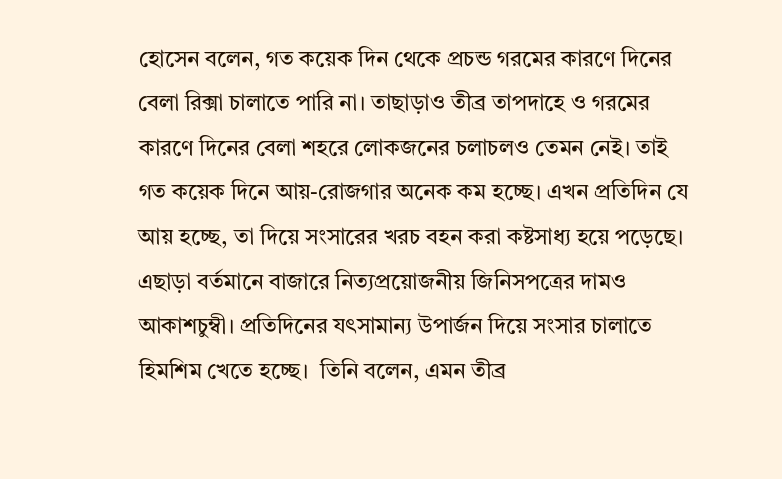হোসেন বলেন, গত কয়েক দিন থেকে প্রচন্ড গরমের কারণে দিনের বেলা রিক্সা চালাতে পারি না। তাছাড়াও তীব্র তাপদাহে ও গরমের কারণে দিনের বেলা শহরে লোকজনের চলাচলও তেমন নেই। তাই গত কয়েক দিনে আয়-রোজগার অনেক কম হচ্ছে। এখন প্রতিদিন যে আয় হচ্ছে, তা দিয়ে সংসারের খরচ বহন করা কষ্টসাধ্য হয়ে পড়েছে।
এছাড়া বর্তমানে বাজারে নিত্যপ্রয়োজনীয় জিনিসপত্রের দামও আকাশচুম্বী। প্রতিদিনের যৎসামান্য উপার্জন দিয়ে সংসার চালাতে হিমশিম খেতে হচ্ছে।  তিনি বলেন, এমন তীব্র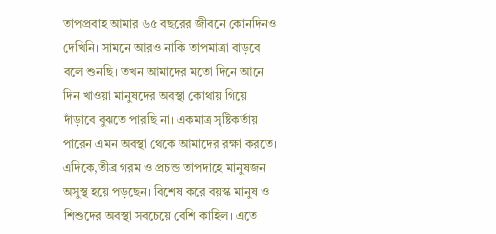তাপপ্রবাহ আমার ৬৫ বছরের জীবনে কোনদিনও দেখিনি। সামনে আরও নাকি তাপমাত্রা বাড়বে বলে শুনছি। তখন আমাদের মতো দিনে আনে দিন খাওয়া মানুষদের অবস্থা কোথায় গিয়ে দাঁড়াবে বুঝতে পারছি না। একমাত্র সৃষ্টিকর্তায় পারেন এমন অবস্থা থেকে আমাদের রক্ষা করতে।
এদিকে,তীব্র গরম ও প্রচন্ড তাপদাহে মানুষজন অসুস্থ হয়ে পড়ছেন। বিশেষ করে বয়স্ক মানুষ ও শিশুদের অবস্থা সবচেয়ে বেশি কাহিল। এতে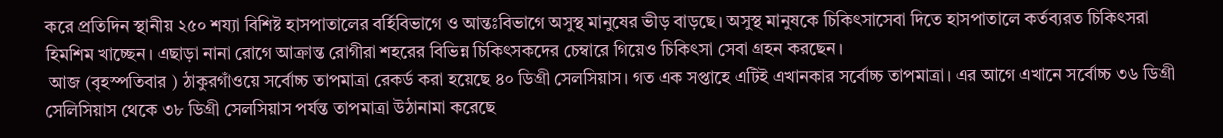করে প্রতিদিন স্থানীয় ২৫০ শয্যা বিশিষ্ট হাসপাতালের বর্হিবিভাগে ও আন্তঃবিভাগে অসুস্থ মানুষের ভীড় বাড়ছে। অসুস্থ মানুষকে চিকিৎসাসেবা দিতে হাসপাতালে কর্তব্যরত চিকিৎসরা হিমশিম খাচ্ছেন। এছাড়া নানা রোগে আক্রান্ত রোগীরা শহরের বিভিন্ন চিকিৎসকদের চেম্বারে গিয়েও চিকিৎসা সেবা গ্রহন করছেন।
 আজ (বৃহস্পতিবার ) ঠাকুরগাঁওয়ে সর্বোচ্চ তাপমাত্রা রেকর্ড করা হয়েছে ৪০ ডিগ্রী সেলসিয়াস। গত এক সপ্তাহে এটিই এখানকার সর্বোচ্চ তাপমাত্রা। এর আগে এখানে সর্বোচ্চ ৩৬ ডিগ্রী সেলিসিয়াস থেকে ৩৮ ডিগ্রী সেলসিয়াস পর্যন্ত তাপমাত্রা উঠানামা করেছে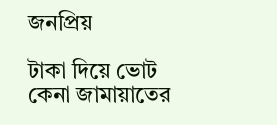জনপ্রিয়

টাকা দিয়ে ভোট কেনা জামায়াতের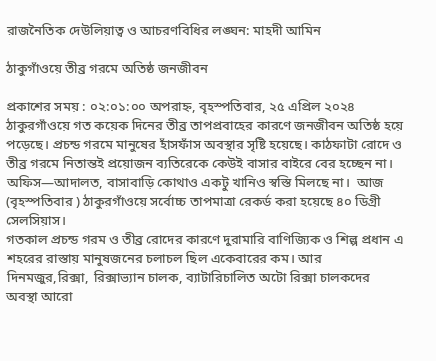রাজনৈতিক দেউলিয়াত্ব ও আচরণবিধির লঙ্ঘন: মাহদী আমিন

ঠাকুগাঁওয়ে তীব্র গরমে অতিষ্ঠ জনজীবন

প্রকাশের সময় : ০২:০১:০০ অপরাহ্ন, বৃহস্পতিবার, ২৫ এপ্রিল ২০২৪
ঠাকুরগাঁওয়ে গত কয়েক দিনের তীব্র তাপপ্রবাহের কারণে জনজীবন অতিষ্ঠ হয়ে পড়েছে। প্রচন্ড গরমে মানুষের হাঁসফাঁস অবস্থার সৃষ্টি হয়েছে। কাঠফাটা রোদে ও তীব্র গরমে নিতান্তই প্রয়োজন ব্যতিরেকে কেউই বাসার বাইরে বের হচ্ছেন না। অফিস—আদালত, বাসাবাড়ি কোথাও একটু খানিও স্বস্তি মিলছে না।  আজ (বৃহস্পতিবার ) ঠাকুরগাঁওয়ে সর্বোচ্চ তাপমাত্রা রেকর্ড করা হয়েছে ৪০ ডিগ্রী সেলসিয়াস।
গতকাল প্রচন্ড গরম ও তীব্র রোদের কারণে দুরামারি বাণিজ্যিক ও শিল্প প্রধান এ শহরের রাস্তায় মানুষজনের চলাচল ছিল একেবারের কম। আর দিনমজুর,রিক্সা, রিক্সাভ্যান চালক, ব্যাটারিচালিত অটো রিক্সা চালকদের অবস্থা আরো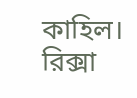কাহিল। রিক্সা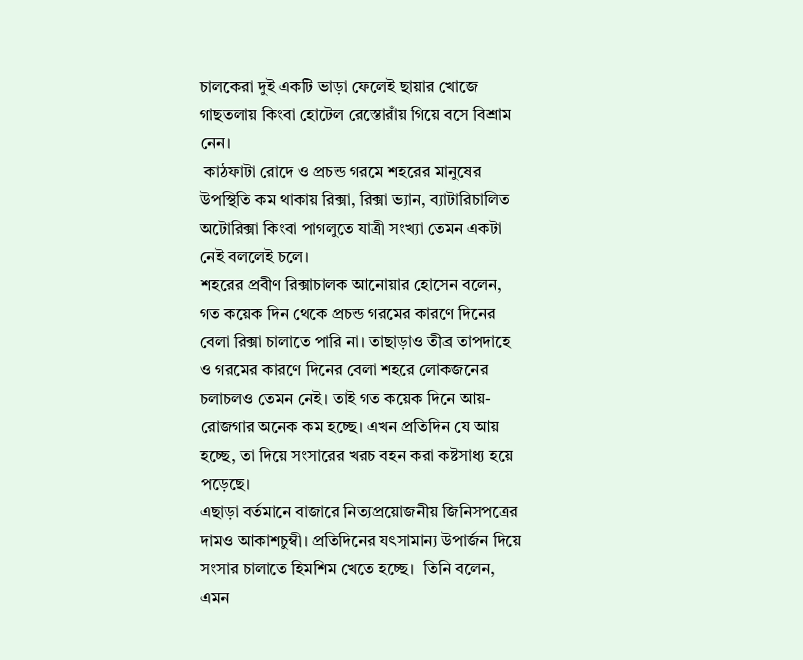চালকেরা দুই একটি ভাড়া ফেলেই ছায়ার খোজে গাছতলায় কিংবা হোটেল রেস্তোরাঁয় গিয়ে বসে বিশ্রাম নেন।
 কাঠফাটা রোদে ও প্রচন্ড গরমে শহরের মানুষের উপস্থিতি কম থাকায় রিক্সা, রিক্সা ভ্যান, ব্যাটারিচালিত অটোরিক্সা কিংবা পাগলুতে যাত্রী সংখ্যা তেমন একটা নেই বললেই চলে।
শহরের প্রবীণ রিক্সাচালক আনোয়ার হোসেন বলেন, গত কয়েক দিন থেকে প্রচন্ড গরমের কারণে দিনের বেলা রিক্সা চালাতে পারি না। তাছাড়াও তীব্র তাপদাহে ও গরমের কারণে দিনের বেলা শহরে লোকজনের চলাচলও তেমন নেই। তাই গত কয়েক দিনে আয়-রোজগার অনেক কম হচ্ছে। এখন প্রতিদিন যে আয় হচ্ছে, তা দিয়ে সংসারের খরচ বহন করা কষ্টসাধ্য হয়ে পড়েছে।
এছাড়া বর্তমানে বাজারে নিত্যপ্রয়োজনীয় জিনিসপত্রের দামও আকাশচুম্বী। প্রতিদিনের যৎসামান্য উপার্জন দিয়ে সংসার চালাতে হিমশিম খেতে হচ্ছে।  তিনি বলেন, এমন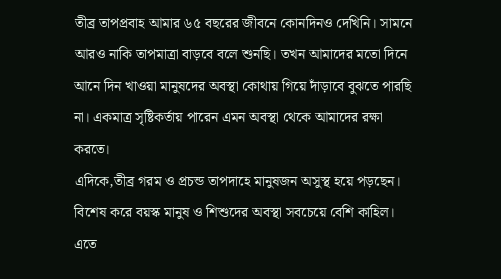তীব্র তাপপ্রবাহ আমার ৬৫ বছরের জীবনে কোনদিনও দেখিনি। সামনে আরও নাকি তাপমাত্রা বাড়বে বলে শুনছি। তখন আমাদের মতো দিনে আনে দিন খাওয়া মানুষদের অবস্থা কোথায় গিয়ে দাঁড়াবে বুঝতে পারছি না। একমাত্র সৃষ্টিকর্তায় পারেন এমন অবস্থা থেকে আমাদের রক্ষা করতে।
এদিকে,তীব্র গরম ও প্রচন্ড তাপদাহে মানুষজন অসুস্থ হয়ে পড়ছেন। বিশেষ করে বয়স্ক মানুষ ও শিশুদের অবস্থা সবচেয়ে বেশি কাহিল। এতে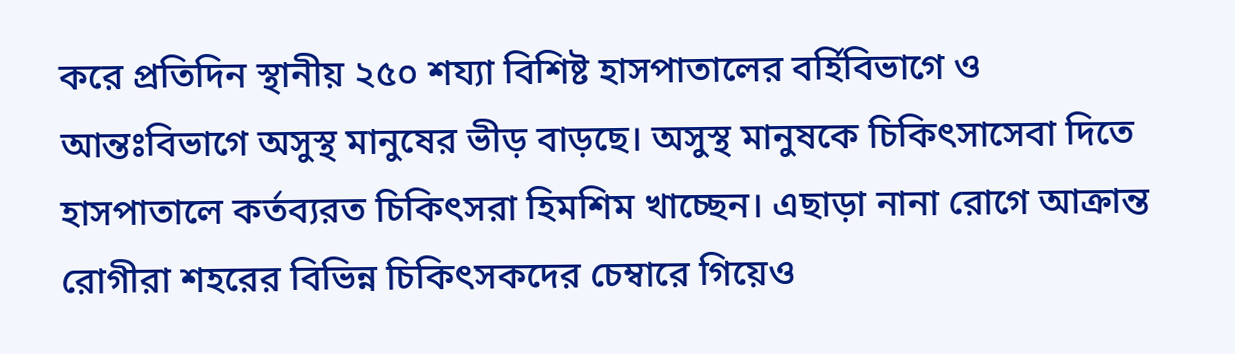করে প্রতিদিন স্থানীয় ২৫০ শয্যা বিশিষ্ট হাসপাতালের বর্হিবিভাগে ও আন্তঃবিভাগে অসুস্থ মানুষের ভীড় বাড়ছে। অসুস্থ মানুষকে চিকিৎসাসেবা দিতে হাসপাতালে কর্তব্যরত চিকিৎসরা হিমশিম খাচ্ছেন। এছাড়া নানা রোগে আক্রান্ত রোগীরা শহরের বিভিন্ন চিকিৎসকদের চেম্বারে গিয়েও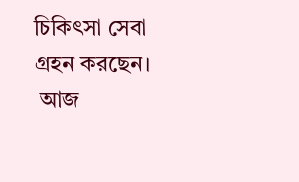চিকিৎসা সেবা গ্রহন করছেন।
 আজ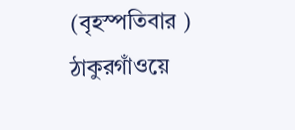(বৃহস্পতিবার ) ঠাকুরগাঁওয়ে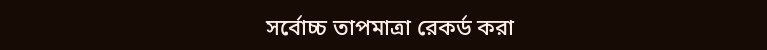সর্বোচ্চ তাপমাত্রা রেকর্ড করা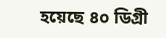হয়েছে ৪০ ডিগ্রী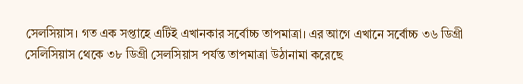সেলসিয়াস। গত এক সপ্তাহে এটিই এখানকার সর্বোচ্চ তাপমাত্রা। এর আগে এখানে সর্বোচ্চ ৩৬ ডিগ্রী সেলিসিয়াস থেকে ৩৮ ডিগ্রী সেলসিয়াস পর্যন্ত তাপমাত্রা উঠানামা করেছে